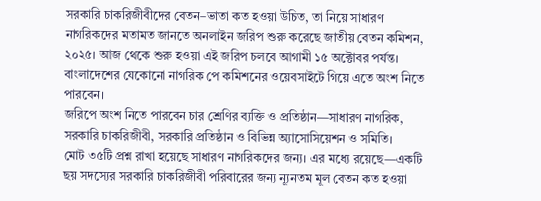সরকারি চাকরিজীবীদের বেতন–ভাতা কত হওয়া উচিত, তা নিয়ে সাধারণ নাগরিকদের মতামত জানতে অনলাইন জরিপ শুরু করেছে জাতীয় বেতন কমিশন, ২০২৫। আজ থেকে শুরু হওয়া এই জরিপ চলবে আগামী ১৫ অক্টোবর পর্যন্ত। বাংলাদেশের যেকোনো নাগরিক পে কমিশনের ওয়েবসাইটে গিয়ে এতে অংশ নিতে পারবেন।
জরিপে অংশ নিতে পারবেন চার শ্রেণির ব্যক্তি ও প্রতিষ্ঠান—সাধারণ নাগরিক, সরকারি চাকরিজীবী, সরকারি প্রতিষ্ঠান ও বিভিন্ন অ্যাসোসিয়েশন ও সমিতি।
মোট ৩৫টি প্রশ্ন রাখা হয়েছে সাধারণ নাগরিকদের জন্য। এর মধ্যে রয়েছে—একটি ছয় সদস্যের সরকারি চাকরিজীবী পরিবারের জন্য ন্যূনতম মূল বেতন কত হওয়া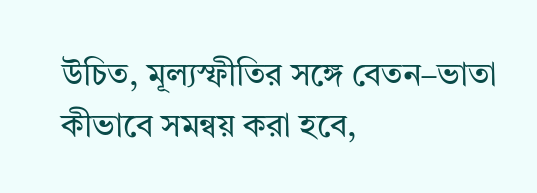উচিত, মূল্যস্ফীতির সঙ্গে বেতন–ভাতা কীভাবে সমন্বয় করা হবে,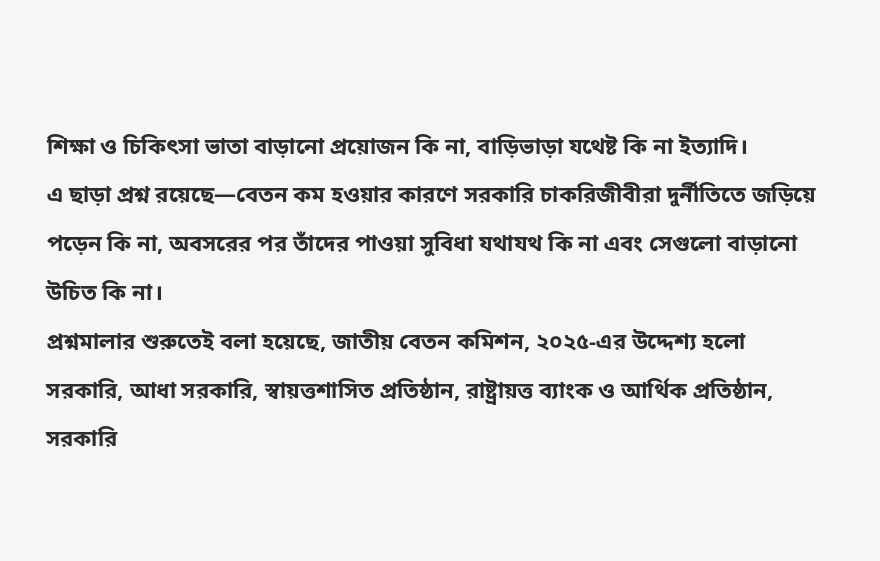শিক্ষা ও চিকিৎসা ভাতা বাড়ানো প্রয়োজন কি না, বাড়িভাড়া যথেষ্ট কি না ইত্যাদি।
এ ছাড়া প্রশ্ন রয়েছে—বেতন কম হওয়ার কারণে সরকারি চাকরিজীবীরা দুর্নীতিতে জড়িয়ে পড়েন কি না, অবসরের পর তাঁদের পাওয়া সুবিধা যথাযথ কি না এবং সেগুলো বাড়ানো উচিত কি না।
প্রশ্নমালার শুরুতেই বলা হয়েছে, জাতীয় বেতন কমিশন, ২০২৫-এর উদ্দেশ্য হলো সরকারি, আধা সরকারি, স্বায়ত্তশাসিত প্রতিষ্ঠান, রাষ্ট্রায়ত্ত ব্যাংক ও আর্থিক প্রতিষ্ঠান, সরকারি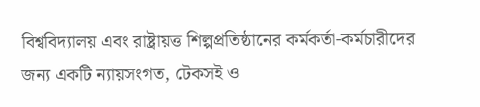বিশ্ববিদ্যালয় এবং রাষ্ট্রায়ত্ত শিল্পপ্রতিষ্ঠানের কর্মকর্তা-কর্মচারীদের জন্য একটি ন্যায়সংগত, টেকসই ও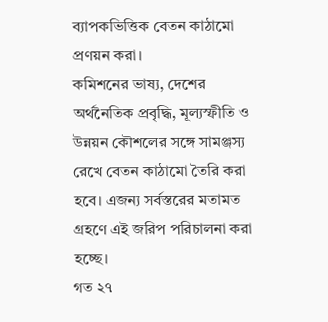ব্যাপকভিত্তিক বেতন কাঠামো প্রণয়ন করা।
কমিশনের ভাষ্য, দেশের অর্থনৈতিক প্রবৃদ্ধি, মূল্যস্ফীতি ও উন্নয়ন কৌশলের সঙ্গে সামঞ্জস্য রেখে বেতন কাঠামো তৈরি করা হবে। এজন্য সর্বস্তরের মতামত গ্রহণে এই জরিপ পরিচালনা করা হচ্ছে।
গত ২৭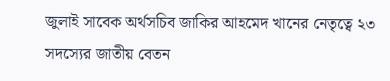জুলাই সাবেক অর্থসচিব জাকির আহমেদ খানের নেতৃত্বে ২৩ সদস্যের জাতীয় বেতন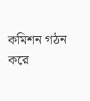কমিশন গঠন করে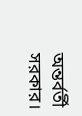অন্তর্বর্তী সরকার।